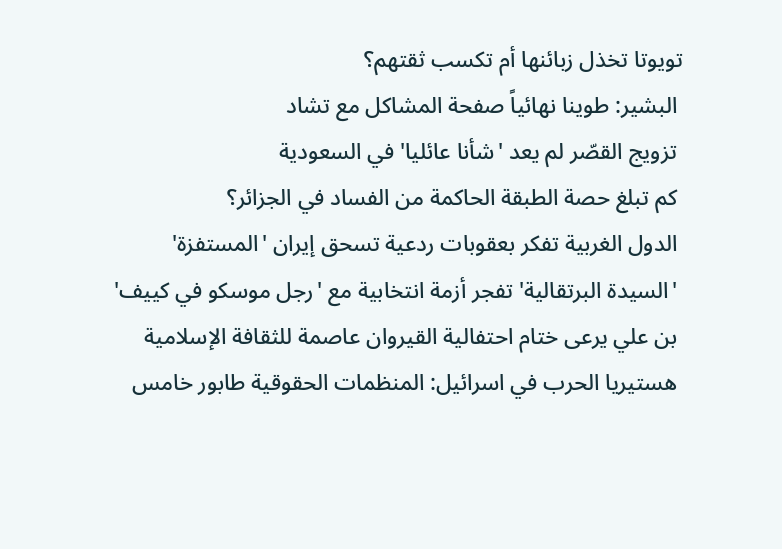تويوتا تخذل زبائنها أم تكسب ثقتهم؟
 البشير: طوينا نهائياً صفحة المشاكل مع تشاد
 تزويج القصّر لم يعد 'شأنا عائليا' في السعودية
 كم تبلغ حصة الطبقة الحاكمة من الفساد في الجزائر؟
 الدول الغربية تفكر بعقوبات ردعية تسحق إيران 'المستفزة'
 'السيدة البرتقالية' تفجر أزمة انتخابية مع 'رجل موسكو في كييف'
 بن علي يرعى ختام احتفالية القيروان عاصمة للثقافة الإسلامية
 هستيريا الحرب في اسرائيل: المنظمات الحقوقية طابور خامس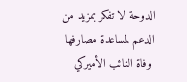الدوحة لا تفكر بمزيد من الدعم لمساعدة مصارفها
 وفاة النائب الأميركي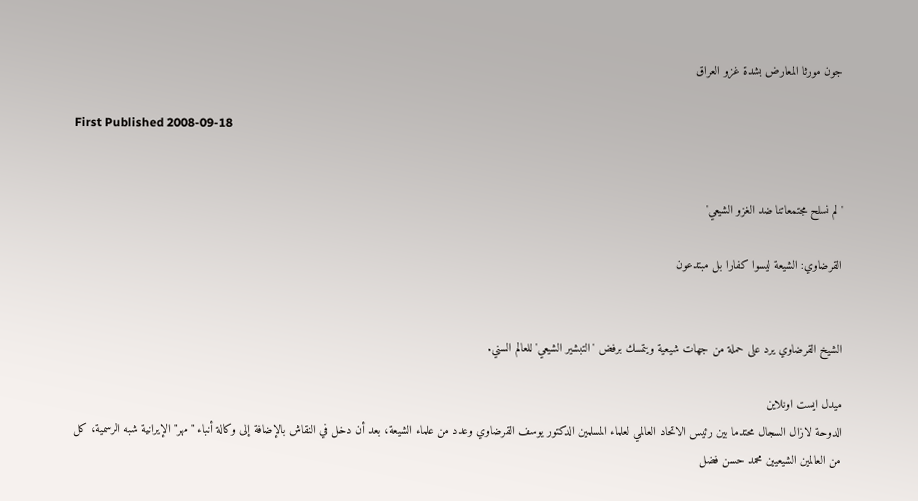جون مورثا المعارض بشدة غزو العراق

First Published 2008-09-18


'لم نسلح مجتمعاتنا ضد الغزو الشيعي'

القرضاوي: الشيعة ليسوا كفارا بل مبتدعون


الشيخ القرضاوي يرد على حملة من جهات شيعية ويتمسك برفض 'التبشير الشيعي' للعالم السني.

ميدل ايست اونلاين
الدوحة لازال السجال محتدما بين رئيس الاتحاد العالمي لعلماء المسلمين الدكتور يوسف القرضاوي وعدد من علماء الشيعة، بعد أن دخل في النقاش بالإضافة إلى وكالة أنباء "مهر" الإيرانية شبه الرسمية، كل من العالمين الشيعيين محمد حسن فضل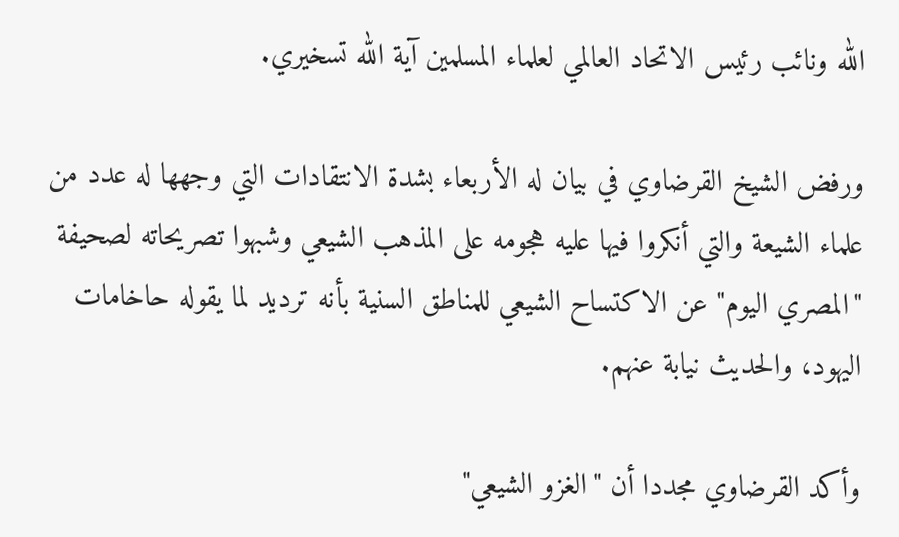الله ونائب رئيس الاتحاد العالمي لعلماء المسلمين آية الله تسخيري.

ورفض الشيخ القرضاوي في بيان له الأربعاء بشدة الانتقادات التي وجهها له عدد من علماء الشيعة والتي أنكروا فيها عليه هجومه على المذهب الشيعي وشبهوا تصريحاته لصحيفة "المصري اليوم" عن الاكتساح الشيعي للمناطق السنية بأنه ترديد لما يقوله حاخامات اليهود، والحديث نيابة عنهم.

وأكد القرضاوي مجددا أن "الغزو الشيعي"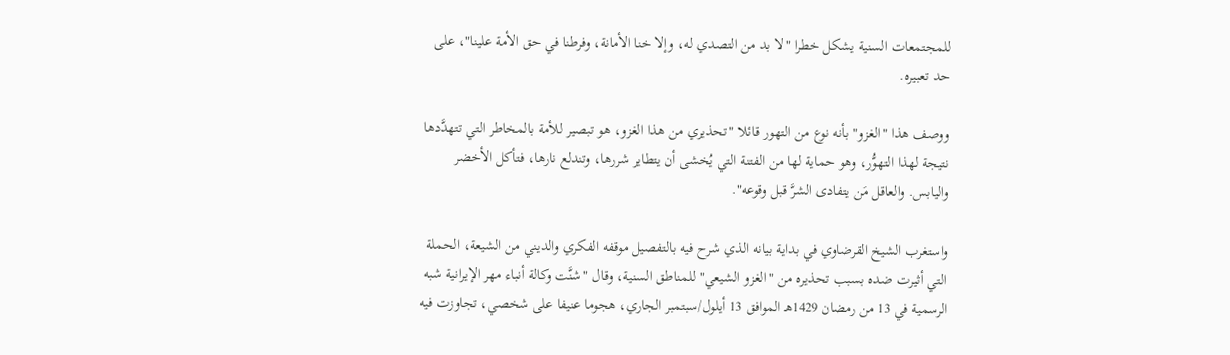للمجتمعات السنية يشكل خطرا "لا بد من التصدي له، وإلا خنا الأمانة، وفرطنا في حق الأمة علينا"، على حد تعبيره.

ووصف هذا "الغزو" بأنه نوع من التهور قائلا "تحذيري من هذا الغزو، هو تبصير للأمة بالمخاطر التي تتهدَّدها نتيجة لهذا التهوُّر، وهو حماية لها من الفتنة التي يُخشى أن يتطاير شررها، وتندلع نارها، فتأكل الأخضر واليابس. والعاقل مَن يتفادى الشرَّ قبل وقوعه".

واستغرب الشيخ القرضاوي في بداية بيانه الذي شرح فيه بالتفصيل موقفه الفكري والديني من الشيعة، الحملة التي أثيرت ضده بسبب تحذيره من "الغزو الشيعي" للمناطق السنية، وقال "شنَّت وكالة أنباء مهر الإيرانية شبه الرسمية في 13 من رمضان 1429هـ الموافق 13 أيلول/سبتمبر الجاري، هجوما عنيفا على شخصي، تجاوزت فيه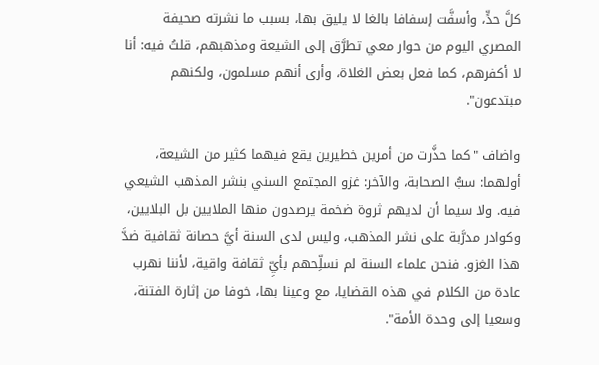كلَّ حدٍّ، وأسفَّت إسفافا بالغا لا يليق بها، بسبب ما نشرته صحيفة المصري اليوم من حوار معي تطرَّق إلى الشيعة ومذهبهم، قلتُ فيه: أنا لا أكفرهم، كما فعل بعض الغلاة، وأرى أنهم مسلمون، ولكنهم مبتدعون".

واضاف "كما حذَّرت من أمرين خطيرين يقع فيهما كثير من الشيعة، أولهما: سبُّ الصحابة، والآخر: غزو المجتمع السني بنشر المذهب الشيعي فيه. ولا سيما أن لديهم ثروة ضخمة يرصدون منها الملايين بل البلايين، وكوادر مدرَّبة على نشر المذهب، وليس لدى السنة أيَّ حصانة ثقافية ضدَّ هذا الغزو. فنحن علماء السنة لم نسلِّحهم بأيِّ ثقافة واقية، لأننا نهرب عادة من الكلام في هذه القضايا، مع وعينا بها، خوفا من إثارة الفتنة، وسعيا إلى وحدة الأمة".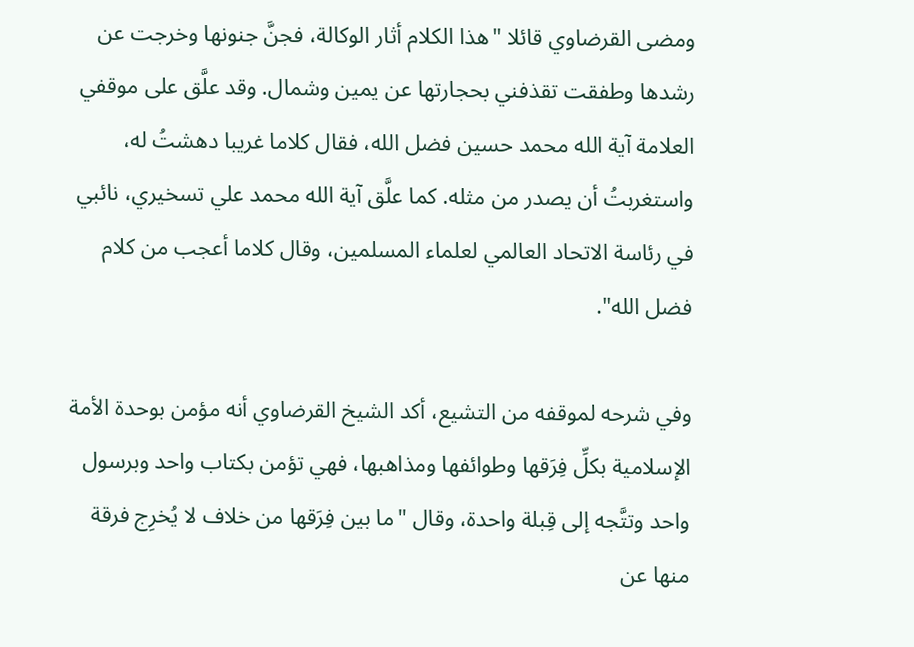ومضى القرضاوي قائلا "هذا الكلام أثار الوكالة، فجنَّ جنونها وخرجت عن رشدها وطفقت تقذفني بحجارتها عن يمين وشمال. وقد علَّق على موقفي العلامة آية الله محمد حسين فضل الله، فقال كلاما غريبا دهشتُ له، واستغربتُ أن يصدر من مثله. كما علَّق آية الله محمد علي تسخيري، نائبي في رئاسة الاتحاد العالمي لعلماء المسلمين، وقال كلاما أعجب من كلام فضل الله".

وفي شرحه لموقفه من التشيع، أكد الشيخ القرضاوي أنه مؤمن بوحدة الأمة الإسلامية بكلِّ فِرَقها وطوائفها ومذاهبها، فهي تؤمن بكتاب واحد وبرسول واحد وتتَّجه إلى قِبلة واحدة، وقال "ما بين فِرَقها من خلاف لا يُخرِج فرقة منها عن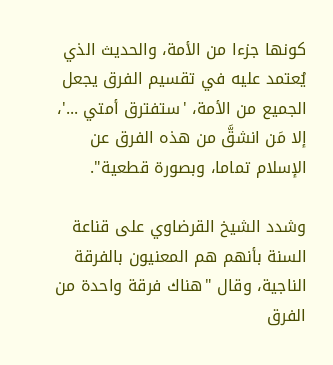كونها جزءا من الأمة، والحديث الذي يُعتمد عليه في تقسيم الفرق يجعل الجميع من الأمة، 'ستفترق أمتي ...'، إلا مَن انشقَّ من هذه الفرق عن الإسلام تماما، وبصورة قطعية".

وشدد الشيخ القرضاوي على قناعة السنة بأنهم هم المعنيون بالفرقة الناجية، وقال "هناك فرقة واحدة من الفرق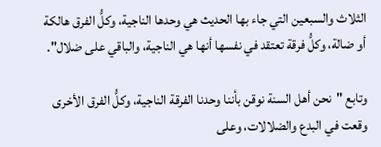الثلاث والسبعين التي جاء بها الحديث هي وحدها الناجية، وكلُّ الفرق هالكة أو ضالة، وكلُّ فرقة تعتقد في نفسها أنها هي الناجية، والباقي على ضلال".

وتابع "نحن أهل السنة نوقن بأننا وحدنا الفرقة الناجية، وكلُّ الفرق الأخرى وقعت في البدع والضلالات، وعلى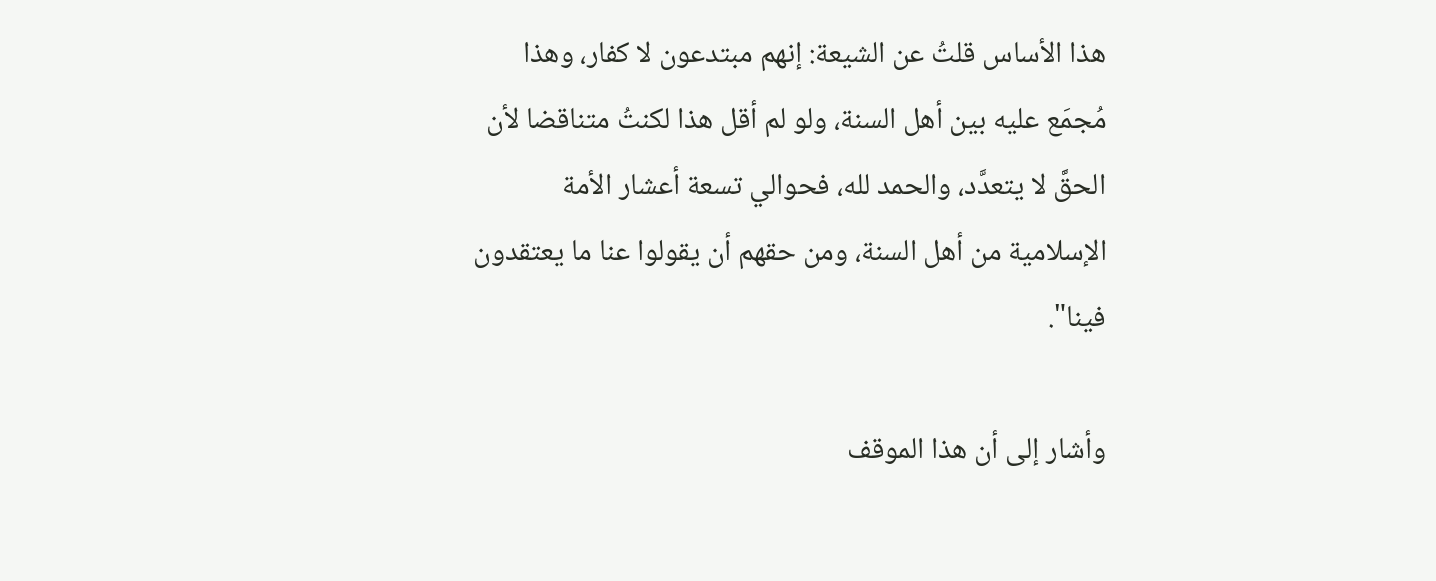هذا الأساس قلتُ عن الشيعة: إنهم مبتدعون لا كفار، وهذا مُجمَع عليه بين أهل السنة، ولو لم أقل هذا لكنتُ متناقضا لأن الحقَّ لا يتعدَّد، والحمد لله، فحوالي تسعة أعشار الأمة الإسلامية من أهل السنة، ومن حقهم أن يقولوا عنا ما يعتقدون فينا".

وأشار إلى أن هذا الموقف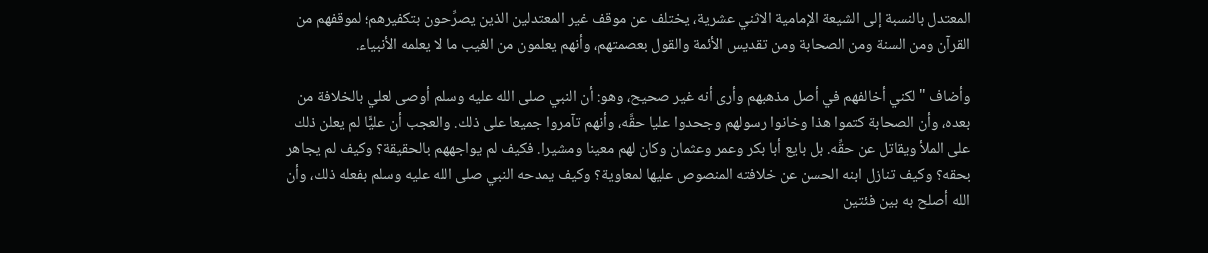المعتدل بالنسبة إلى الشيعة الإمامية الاثني عشرية، يختلف عن موقف غير المعتدلين الذين يصرِّحون بتكفيرهم؛ لموقفهم من القرآن ومن السنة ومن الصحابة ومن تقديس الأئمة والقول بعصمتهم، وأنهم يعلمون من الغيب ما لا يعلمه الأنبياء.

وأضاف "لكني أخالفهم في أصل مذهبهم وأرى أنه غير صحيح، وهو: أن النبي صلى الله عليه وسلم أوصى لعلي بالخلافة من بعده، وأن الصحابة كتموا هذا وخانوا رسولهم وجحدوا عليا حقَّه، وأنهم تآمروا جميعا على ذلك. والعجب أن عليًّا لم يعلن ذلك على الملأ ويقاتل عن حقِّه. بل بايع أبا بكر وعمر وعثمان وكان لهم معينا ومشيرا. فكيف لم يواجههم بالحقيقة؟ وكيف لم يجاهر بحقه؟ وكيف تنازل ابنه الحسن عن خلافته المنصوص عليها لمعاوية؟ وكيف يمدحه النبي صلى الله عليه وسلم بفعله ذلك، وأن الله أصلح به بين فئتين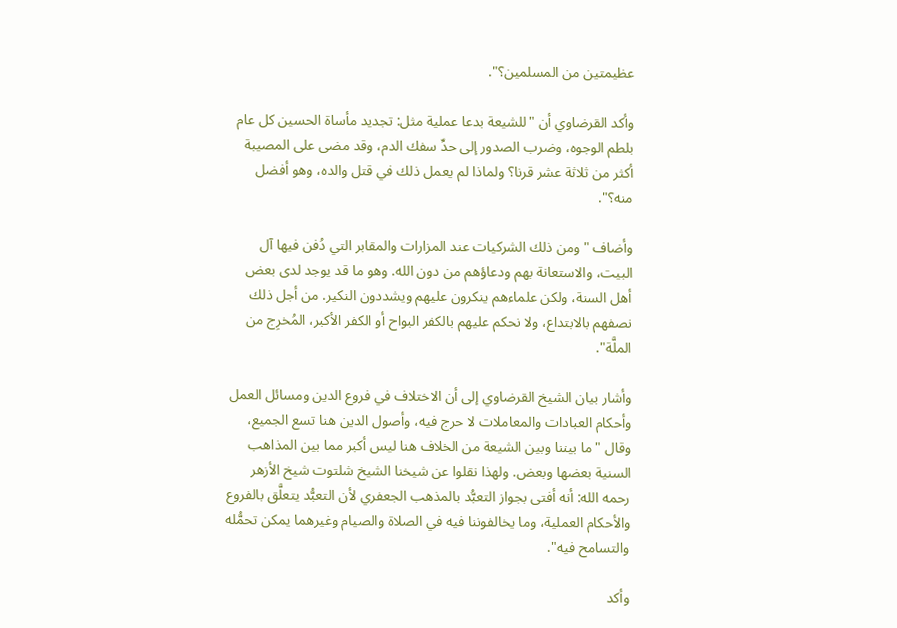عظيمتين من المسلمين؟".

وأكد القرضاوي أن "للشيعة بدعا عملية مثل: تجديد مأساة الحسين كل عام بلطم الوجوه، وضرب الصدور إلى حدِّ سفك الدم، وقد مضى على المصيبة أكثر من ثلاثة عشر قرنا؟ ولماذا لم يعمل ذلك في قتل والده، وهو أفضل منه؟".

وأضاف "ومن ذلك الشركيات عند المزارات والمقابر التي دُفن فيها آل البيت، والاستعانة بهم ودعاؤهم من دون الله. وهو ما قد يوجد لدى بعض أهل السنة، ولكن علماءهم ينكرون عليهم ويشددون النكير. من أجل ذلك نصفهم بالابتداع، ولا نحكم عليهم بالكفر البواح أو الكفر الأكبر، المُخرِج من الملَّة".

وأشار بيان الشيخ القرضاوي إلى أن الاختلاف في فروع الدين ومسائل العمل وأحكام العبادات والمعاملات لا حرج فيه، وأصول الدين هنا تسع الجميع، وقال "ما بيننا وبين الشيعة من الخلاف هنا ليس أكبر مما بين المذاهب السنية بعضها وبعض. ولهذا نقلوا عن شيخنا الشيخ شلتوت شيخ الأزهر رحمه الله: أنه أفتى بجواز التعبُّد بالمذهب الجعفري لأن التعبُّد يتعلَّق بالفروع والأحكام العملية، وما يخالفوننا فيه في الصلاة والصيام وغيرهما يمكن تحمُّله والتسامح فيه".

وأكد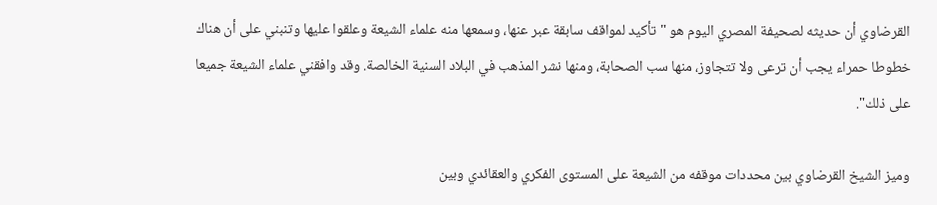القرضاوي أن حديثه لصحيفة المصري اليوم هو "تأكيد لمواقف سابقة عبر عنها، وسمعها منه علماء الشيعة وعلقوا عليها وتنبني على أن هناك خطوطا حمراء يجب أن ترعى ولا تتجاوز، منها سب الصحابة، ومنها نشر المذهب في البلاد السنية الخالصة. وقد وافقني علماء الشيعة جميعا على ذلك".

وميز الشيخ القرضاوي بين محددات موقفه من الشيعة على المستوى الفكري والعقائدي وبين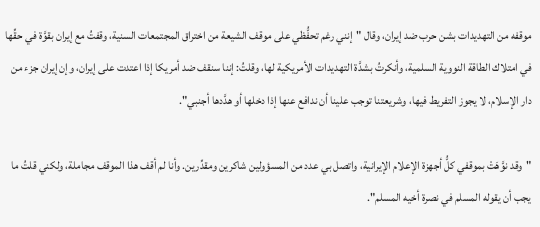موقفه من التهديدات بشن حرب ضد إيران، وقال "إنني رغم تحفُّظي على موقف الشيعة من اختراق المجتمعات السنية، وقفتُ مع إيران بقوَّة في حقِّها في امتلاك الطاقة النووية السلمية، وأنكرتُ بشدَّة التهديدات الأمريكية لها، وقلتُ: إننا سنقف ضد أمريكا إذا اعتدت على إيران، وإن إيران جزء من دار الإسلام، لا يجوز التفريط فيها، وشريعتنا توجب علينا أن ندافع عنها إذا دخلها أو هدَّدها أجنبي".

"وقد نوَّهَتْ بموقفي كلُّ أجهزة الإعلام الإيرانية، واتصل بي عدد من المسؤولين شاكرين ومقدِّرين. وأنا لم أقف هذا الموقف مجاملة، ولكني قلتُ ما يجب أن يقوله المسلم في نصرة أخيه المسلم".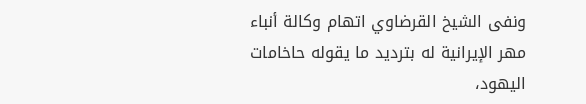ونفى الشيخ القرضاوي اتهام وكالة أنباء مهر الإيرانية له بترديد ما يقوله حاخامات اليهود،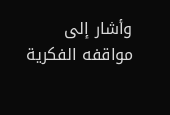وأشار إلى مواقفه الفكرية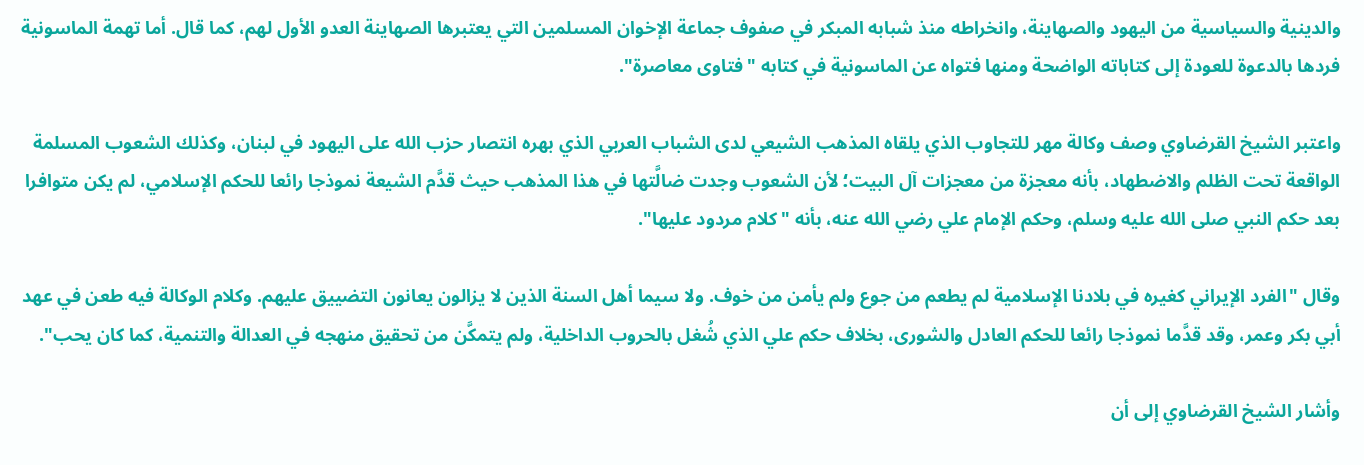والدينية والسياسية من اليهود والصهاينة، وانخراطه منذ شبابه المبكر في صفوف جماعة الإخوان المسلمين التي يعتبرها الصهاينة العدو الأول لهم، كما قال. أما تهمة الماسونية فردها بالدعوة للعودة إلى كتاباته الواضحة ومنها فتواه عن الماسونية في كتابه "فتاوى معاصرة".

واعتبر الشيخ القرضاوي وصف وكالة مهر للتجاوب الذي يلقاه المذهب الشيعي لدى الشباب العربي الذي بهره انتصار حزب الله على اليهود في لبنان، وكذلك الشعوب المسلمة الواقعة تحت الظلم والاضطهاد، بأنه معجزة من معجزات آل البيت؛ لأن الشعوب وجدت ضالَّتها في هذا المذهب حيث قدَّم الشيعة نموذجا رائعا للحكم الإسلامي، لم يكن متوافرا بعد حكم النبي صلى الله عليه وسلم، وحكم الإمام علي رضي الله عنه، بأنه "كلام مردود عليها".

وقال "الفرد الإيراني كغيره في بلادنا الإسلامية لم يطعم من جوع ولم يأمن من خوف. ولا سيما أهل السنة الذين لا يزالون يعانون التضييق عليهم. وكلام الوكالة فيه طعن في عهد أبي بكر وعمر، وقد قدَّما نموذجا رائعا للحكم العادل والشورى، بخلاف حكم علي الذي شُغل بالحروب الداخلية، ولم يتمكَّن من تحقيق منهجه في العدالة والتنمية، كما كان يحب".

وأشار الشيخ القرضاوي إلى أن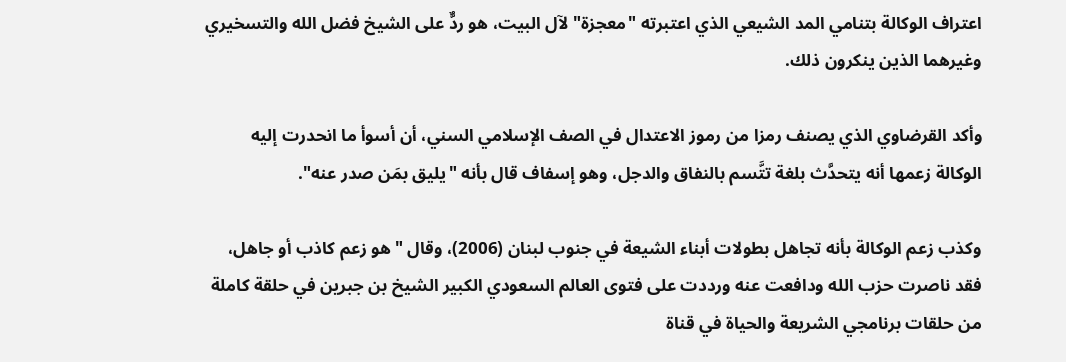اعتراف الوكالة بتنامي المد الشيعي الذي اعتبرته "معجزة" لآل البيت، هو ردٌّ على الشيخ فضل الله والتسخيري وغيرهما الذين ينكرون ذلك.

وأكد القرضاوي الذي يصنف رمزا من رموز الاعتدال في الصف الإسلامي السني، أن أسوأ ما انحدرت إليه الوكالة زعمها أنه يتحدَّث بلغة تتَّسم بالنفاق والدجل، وهو إسفاف قال بأنه "يليق بمَن صدر عنه".

وكذب زعم الوكالة بأنه تجاهل بطولات أبناء الشيعة في جنوب لبنان (2006)، وقال "هو زعم كاذب أو جاهل، فقد ناصرت حزب الله ودافعت عنه ورددت على فتوى العالم السعودي الكبير الشيخ بن جبرين في حلقة كاملة من حلقات برنامجي الشريعة والحياة في قناة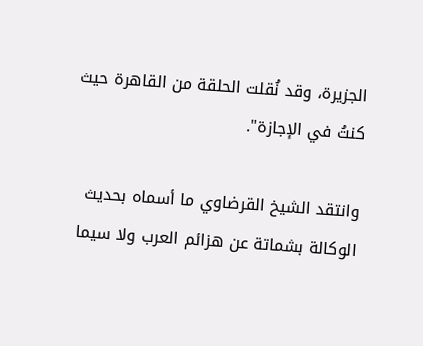الجزيرة، وقد نُقلت الحلقة من القاهرة حيث كنتُ في الإجازة".

وانتقد الشيخ القرضاوي ما أسماه بحديث الوكالة بشماتة عن هزائم العرب ولا سيما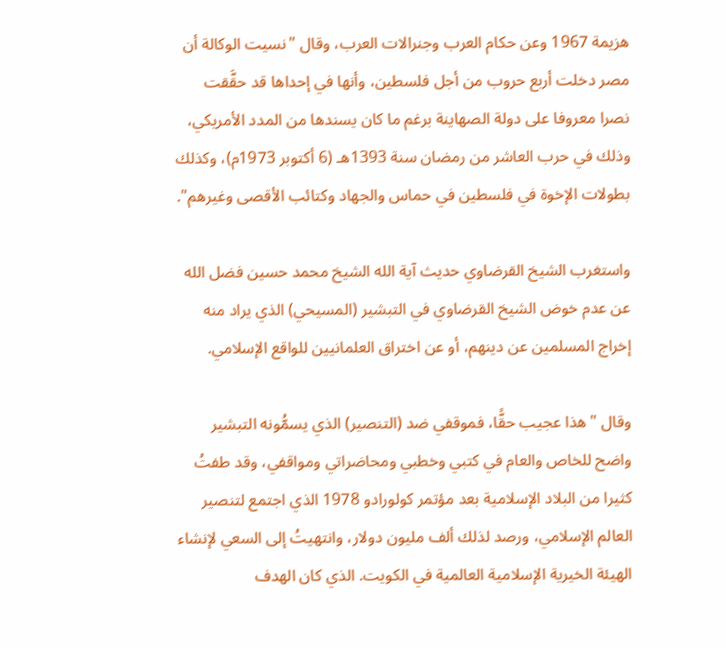هزيمة 1967 وعن حكام العرب وجنرالات العرب، وقال "نسيت الوكالة أن مصر دخلت أربع حروب من أجل فلسطين، وأنها في إحداها قد حقَّقت نصرا معروفا على دولة الصهاينة برغم ما كان يسندها من المدد الأمريكي، وذلك في حرب العاشر من رمضان سنة 1393هـ (6 أكتوبر 1973م)، وكذلك بطولات الإخوة في فلسطين في حماس والجهاد وكتائب الأقصى وغيرهم".

واستغرب الشيخ القرضاوي حديث آية الله الشيخ محمد حسين فضل الله عن عدم خوض الشيخ القرضاوي في التبشير (المسيحي) الذي يراد منه إخراج المسلمين عن دينهم، أو عن اختراق العلمانيين للواقع الإسلامي.

وقال "هذا عجيب حقًّا، فموقفي ضد (التنصير) الذي يسمُّونه التبشير واضح للخاص والعام في كتبي وخطبي ومحاضراتي ومواقفي، وقد طفتُ كثيرا من البلاد الإسلامية بعد مؤتمر كولورادو 1978 الذي اجتمع لتنصير العالم الإسلامي، ورصد لذلك ألف مليون دولار، وانتهيتُ إلى السعي لإنشاء الهيئة الخيرية الإسلامية العالمية في الكويت. الذي كان الهدف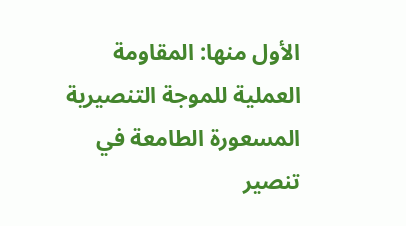الأول منها: المقاومة العملية للموجة التنصيرية المسعورة الطامعة في تنصير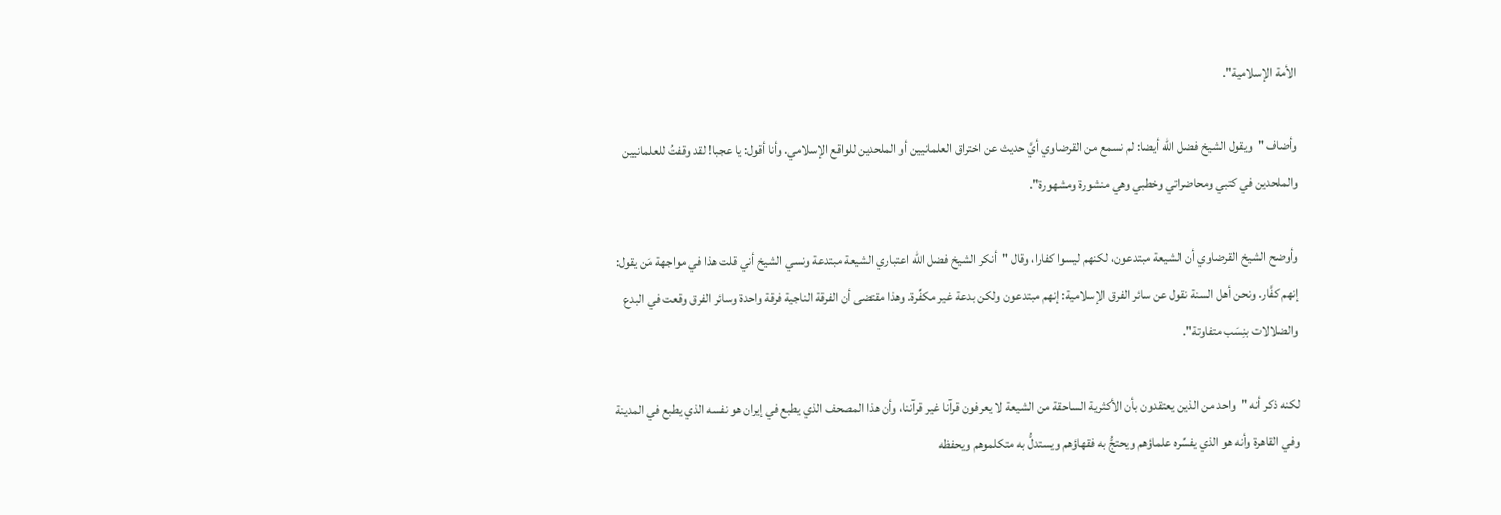الأمة الإسلامية".

وأضاف "ويقول الشيخ فضل الله أيضا: لم نسمع من القرضاوي أيَّ حديث عن اختراق العلمانيين أو الملحدين للواقع الإسلامي. وأنا أقول: يا عجبا! لقد وقفتُ للعلمانيين والملحدين في كتبي ومحاضراتي وخطبي وهي منشورة ومشهورة".

وأوضح الشيخ القرضاوي أن الشيعة مبتدعون، لكنهم ليسوا كفارا، وقال "أنكر الشيخ فضل الله اعتباري الشيعة مبتدعة ونسي الشيخ أني قلت هذا في مواجهة مَن يقول: إنهم كفَّار. ونحن أهل السنة نقول عن سائر الفرق الإسلامية: إنهم مبتدعون ولكن بدعة غير مكفِّرة. وهذا مقتضى أن الفرقة الناجية فرقة واحدة وسائر الفرق وقعت في البدع والضلالات بنِسَب متفاوتة".

لكنه ذكر أنه "واحد من الذين يعتقدون بأن الأكثرية الساحقة من الشيعة لا يعرفون قرآنا غير قرآننا، وأن هذا المصحف الذي يطبع في إيران هو نفسه الذي يطبع في المدينة وفي القاهرة وأنه هو الذي يفسِّره علماؤهم ويحتجُّ به فقهاؤهم ويستدلُّ به متكلموهم ويحفظه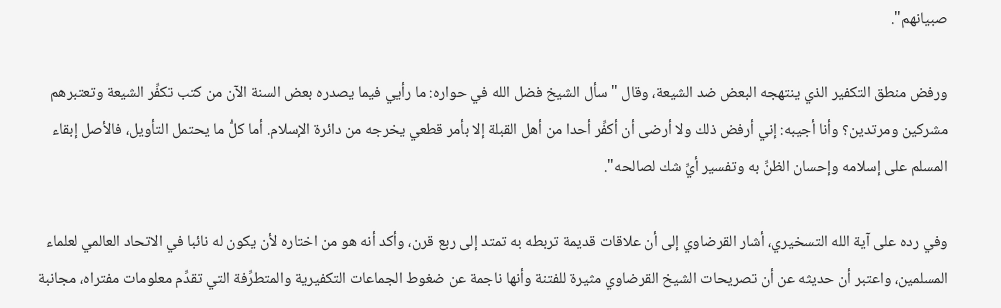صبيانهم".

ورفض منطق التكفير الذي ينتهجه البعض ضد الشيعة، وقال "سأل الشيخ فضل الله في حواره: ما رأيي فيما يصدره بعض السنة الآن من كتب تكفِّر الشيعة وتعتبرهم مشركين ومرتدين؟ وأنا أجيبه: إني أرفض ذلك ولا أرضى أن أكفِّر أحدا من أهل القبلة إلا بأمر قطعي يخرجه من دائرة الإسلام. أما كلُّ ما يحتمل التأويل، فالأصل إبقاء المسلم على إسلامه وإحسان الظنِّ به وتفسير أيِّ شك لصالحه".

وفي رده على آية الله التسخيري، أشار القرضاوي إلى أن علاقات قديمة تربطه به تمتد إلى ربع قرن، وأكد أنه هو من اختاره لأن يكون له نائبا في الاتحاد العالمي لعلماء المسلمين، واعتبر أن حديثه عن أن تصريحات الشيخ القرضاوي مثيرة للفتنة وأنها ناجمة عن ضغوط الجماعات التكفيرية والمتطرِّفة التي تقدِّم معلومات مفتراه، مجانبة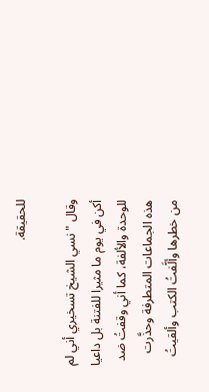للحقيقة.

وقال "نسي الشيخ تسخيري أني لم أكن في يوم ما مثيرا للفتنة بل داعيا للوحدة والألفة، كما أني وقفتُ ضد هذه الجماعات المتطرفة وحذَّرت من خطرها وألَّفتُ الكتب وألقيتُ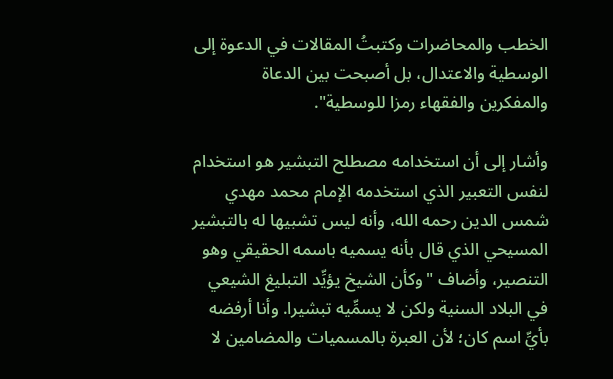الخطب والمحاضرات وكتبتُ المقالات في الدعوة إلى الوسطية والاعتدال، بل أصبحت بين الدعاة والمفكرين والفقهاء رمزا للوسطية".

وأشار إلى أن استخدامه مصطلح التبشير هو استخدام لنفس التعبير الذي استخدمه الإمام محمد مهدي شمس الدين رحمه الله، وأنه ليس تشبيها له بالتبشير المسيحي الذي قال بأنه يسميه باسمه الحقيقي وهو التنصير، وأضاف "وكأن الشيخ يؤيِّد التبليغ الشيعي في البلاد السنية ولكن لا يسمِّيه تبشيرا. وأنا أرفضه بأيِّ اسم كان؛ لأن العبرة بالمسميات والمضامين لا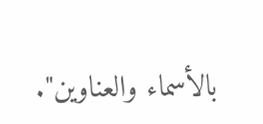بالأسماء والعناوين".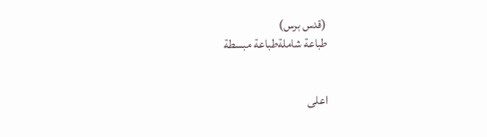(قدس برس)
طباعة شاملةطباعة مبسطة


اعلى